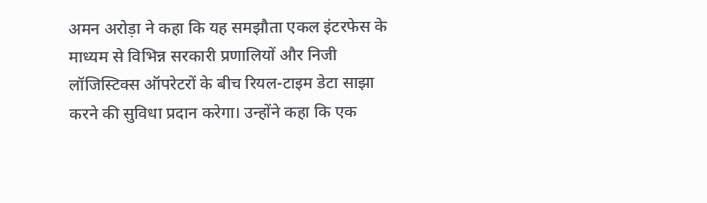अमन अरोड़ा ने कहा कि यह समझौता एकल इंटरफेस के माध्यम से विभिन्न सरकारी प्रणालियों और निजी लॉजिस्टिक्स ऑपरेटरों के बीच रियल-टाइम डेटा साझा करने की सुविधा प्रदान करेगा। उन्होंने कहा कि एक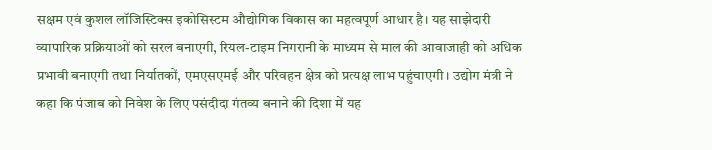सक्षम एवं कुशल लॉजिस्टिक्स इकोसिस्टम औद्योगिक विकास का महत्वपूर्ण आधार है। यह साझेदारी व्यापारिक प्रक्रियाओं को सरल बनाएगी, रियल-टाइम निगरानी के माध्यम से माल की आवाजाही को अधिक प्रभावी बनाएगी तथा निर्यातकों, एमएसएमई और परिवहन क्षेत्र को प्रत्यक्ष लाभ पहुंचाएगी। उद्योग मंत्री ने कहा कि पंजाब को निवेश के लिए पसंदीदा गंतव्य बनाने की दिशा में यह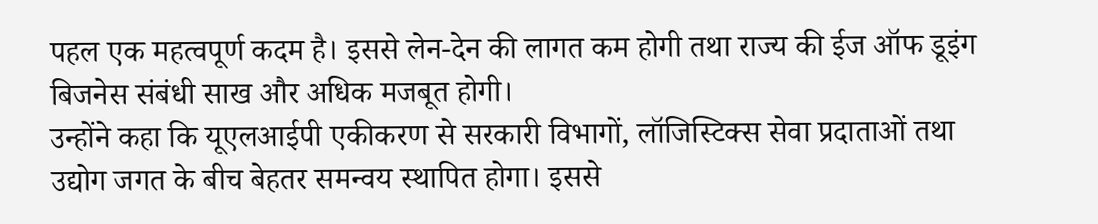पहल एक महत्वपूर्ण कदम है। इससे लेन-देन की लागत कम होगी तथा राज्य की ईज ऑफ डूइंग बिजनेस संबंधी साख और अधिक मजबूत होगी।
उन्होंने कहा कि यूएलआईपी एकीकरण से सरकारी विभागों, लॉजिस्टिक्स सेवा प्रदाताओं तथा उद्योग जगत के बीच बेहतर समन्वय स्थापित होगा। इससे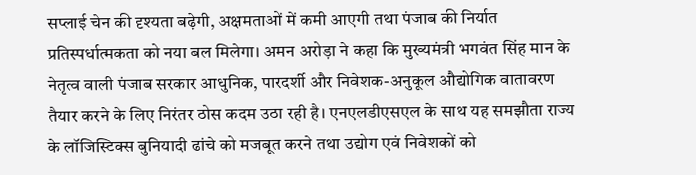सप्लाई चेन की दृश्यता बढ़ेगी, अक्षमताओं में कमी आएगी तथा पंजाब की निर्यात प्रतिस्पर्धात्मकता को नया बल मिलेगा। अमन अरोड़ा ने कहा कि मुख्यमंत्री भगवंत सिंह मान के नेतृत्व वाली पंजाब सरकार आधुनिक, पारदर्शी और निवेशक-अनुकूल औद्योगिक वातावरण तैयार करने के लिए निरंतर ठोस कदम उठा रही है। एनएलडीएसएल के साथ यह समझौता राज्य के लॉजिस्टिक्स बुनियादी ढांचे को मजबूत करने तथा उद्योग एवं निवेशकों को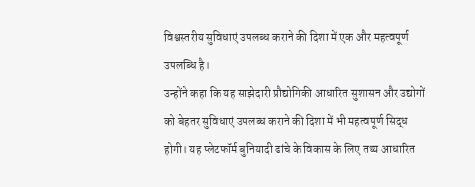विश्वस्तरीय सुविधाएं उपलब्ध कराने की दिशा में एक और महत्वपूर्ण उपलब्धि है।
उन्होंने कहा कि यह साझेदारी प्रौद्योगिकी आधारित सुशासन और उद्योगों को बेहतर सुविधाएं उपलब्ध कराने की दिशा में भी महत्वपूर्ण सिद्ध होगी। यह प्लेटफॉर्म बुनियादी ढांचे के विकास के लिए तथ्य आधारित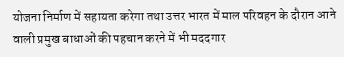योजना निर्माण में सहायता करेगा तथा उत्तर भारत में माल परिवहन के दौरान आने वाली प्रमुख बाधाओं की पहचान करने में भी मददगार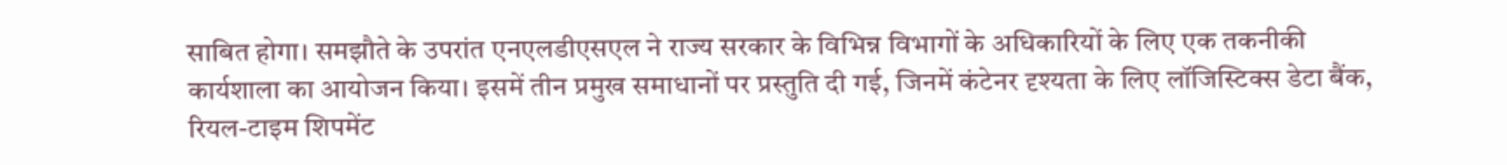साबित होगा। समझौते के उपरांत एनएलडीएसएल ने राज्य सरकार के विभिन्न विभागों के अधिकारियों के लिए एक तकनीकी कार्यशाला का आयोजन किया। इसमें तीन प्रमुख समाधानों पर प्रस्तुति दी गई, जिनमें कंटेनर दृश्यता के लिए लॉजिस्टिक्स डेटा बैंक, रियल-टाइम शिपमेंट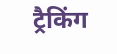ट्रैकिंग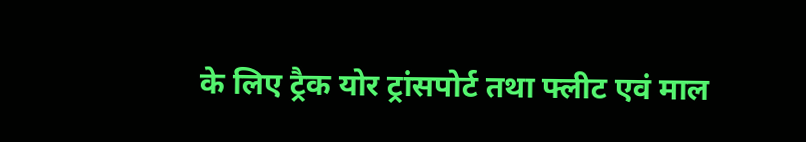के लिए ट्रैक योर ट्रांसपोर्ट तथा फ्लीट एवं माल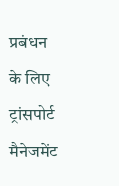प्रबंधन के लिए ट्रांसपोर्ट मैनेजमेंट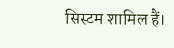सिस्टम शामिल हैं।